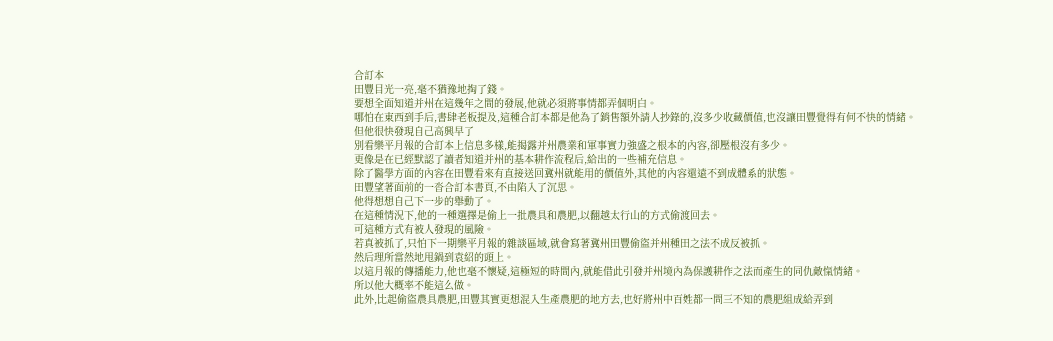合訂本
田豐目光一亮,毫不猶豫地掏了錢。
要想全面知道并州在這幾年之間的發展,他就必須將事情都弄個明白。
哪怕在東西到手后,書肆老板提及,這種合訂本都是他為了銷售額外請人抄錄的,沒多少收藏價值,也沒讓田豐覺得有何不快的情緒。
但他很快發現自己高興早了
別看樂平月報的合訂本上信息多樣,能揭露并州農業和軍事實力強盛之根本的內容,卻壓根沒有多少。
更像是在已經默認了讀者知道并州的基本耕作流程后,給出的一些補充信息。
除了醫學方面的內容在田豐看來有直接送回冀州就能用的價值外,其他的內容還遠不到成體系的狀態。
田豐望著面前的一沓合訂本書頁,不由陷入了沉思。
他得想想自己下一步的舉動了。
在這種情況下,他的一種選擇是偷上一批農具和農肥,以翻越太行山的方式偷渡回去。
可這種方式有被人發現的風險。
若真被抓了,只怕下一期樂平月報的雜談區域,就會寫著冀州田豐偷盜并州種田之法不成反被抓。
然后理所當然地甩鍋到袁紹的頭上。
以這月報的傳播能力,他也毫不懷疑,這極短的時間內,就能借此引發并州境內為保護耕作之法而產生的同仇敵愾情緒。
所以他大概率不能這么做。
此外,比起偷盜農具農肥,田豐其實更想混入生產農肥的地方去,也好將州中百姓都一問三不知的農肥組成給弄到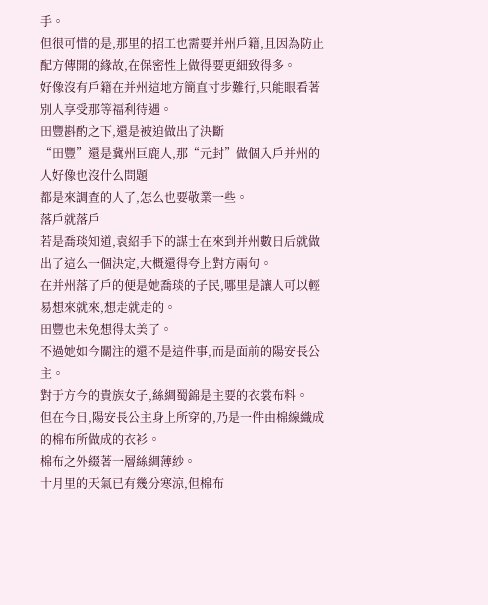手。
但很可惜的是,那里的招工也需要并州戶籍,且因為防止配方傳開的緣故,在保密性上做得要更細致得多。
好像沒有戶籍在并州這地方簡直寸步難行,只能眼看著別人享受那等福利待遇。
田豐斟酌之下,還是被迫做出了決斷
“田豐”還是冀州巨鹿人,那“元封”做個入戶并州的人好像也沒什么問題
都是來調查的人了,怎么也要敬業一些。
落戶就落戶
若是喬琰知道,袁紹手下的謀士在來到并州數日后就做出了這么一個決定,大概還得夸上對方兩句。
在并州落了戶的便是她喬琰的子民,哪里是讓人可以輕易想來就來,想走就走的。
田豐也未免想得太美了。
不過她如今關注的還不是這件事,而是面前的陽安長公主。
對于方今的貴族女子,絲綢蜀錦是主要的衣裳布料。
但在今日,陽安長公主身上所穿的,乃是一件由棉線織成的棉布所做成的衣衫。
棉布之外綴著一層絲綢薄紗。
十月里的天氣已有幾分寒涼,但棉布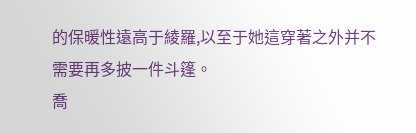的保暖性遠高于綾羅,以至于她這穿著之外并不需要再多披一件斗篷。
喬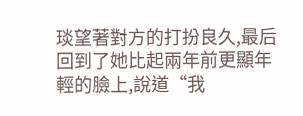琰望著對方的打扮良久,最后回到了她比起兩年前更顯年輕的臉上,說道“我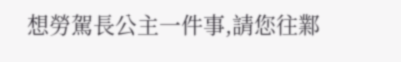想勞駕長公主一件事,請您往鄴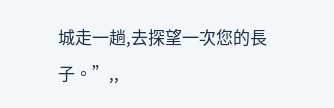城走一趟,去探望一次您的長子。”,,